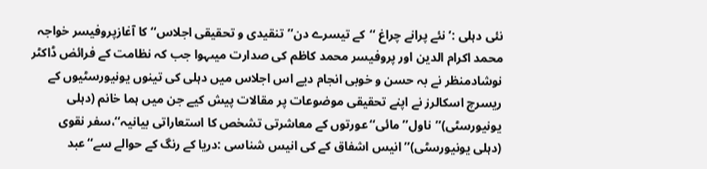نئی دہلی :’نئے پرانے چراغ ‘‘کے تیسرے دن’’تنقیدی و تحقیقی اجلاس‘‘ کا آغازپروفیسر خواجہ محمد اکرام الدین اور پروفیسر محمد کاظم کی صدارت میںہوا جب کہ نظامت کے فرائض ڈاکٹر نوشادمنظر نے بہ حسن و خوبی انجام دیے اس اجلاس میں دہلی کی تینوں یونیورسٹیوں کے ریسرچ اسکالرز نے اپنے تحقیقی موضوعات پر مقالات پیش کیے جن میں ہما خانم (دہلی یونیورسٹی)’’ناول’’مائی‘‘عورتوں کے معاشرتی تشخص کا استعاراتی بیانیہ‘‘،سفر نقوی (دہلی یونیورسٹی)’’انیس اشفاق کے کی انیس شناسی :دریا کے رنگ کے حوالے سے‘‘عبد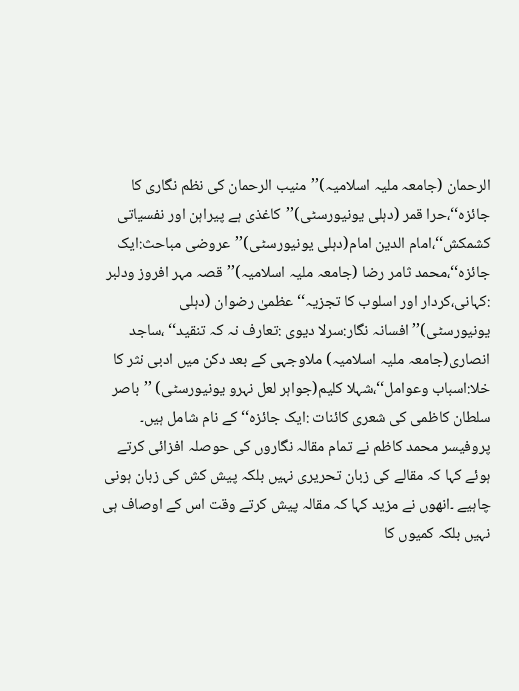الرحمان (جامعہ ملیہ اسلامیہ)’’منیب الرحمان کی نظم نگاری کا جائزہ‘‘،حرا قمر (دہلی یونیورسٹی)’’کاغذی ہے پیراہن اور نفسیاتی کشمکش‘‘،امام الدین امام(دہلی یونیورسٹی)’’عروضی مباحث:ایک جائزہ‘‘،محمد ثامر رضا (جامعہ ملیہ اسلامیہ)’’قصہ مہر افروز ودلبر :کہانی،کردار اور اسلوب کا تجزیہ‘‘عظمیٰ رضوان (دہلی یونیورسٹی)’’افسانہ نگار:سرلا دیوی :تعارف نہ کہ تنقید‘‘ ،ساجد انصاری(جامعہ ملیہ اسلامیہ) ملاوجہی کے بعد دکن میں ادبی نثر کا خلا:اسباب وعوامل‘‘،شہلا کلیم(جواہر لعل نہرو یونیورسٹی) ’’باصر سلطان کاظمی کی شعری کائنات :ایک جائزہ‘‘ کے نام شامل ہیں۔
پروفیسر محمد کاظم نے تمام مقالہ نگاروں کی حوصلہ افزائی کرتے ہوئے کہا کہ مقالے کی زبان تحریری نہیں بلکہ پیش کش کی زبان ہونی چاہیے ۔انھوں نے مزید کہا کہ مقالہ پیش کرتے وقت اس کے اوصاف ہی نہیں بلکہ کمیوں کا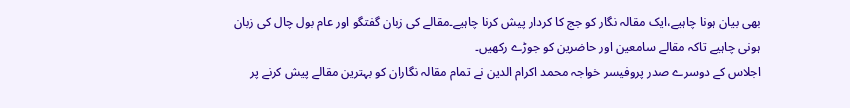بھی بیان ہونا چاہیے،ایک مقالہ نگار کو جج کا کردار پیش کرنا چاہیے۔مقالے کی زبان گفتگو اور عام بول چال کی زبان ہونی چاہیے تاکہ مقالے سامعین اور حاضرین کو جوڑے رکھیں۔
اجلاس کے دوسرے صدر پروفیسر خواجہ محمد اکرام الدین نے تمام مقالہ نگاران کو بہترین مقالے پیش کرنے پر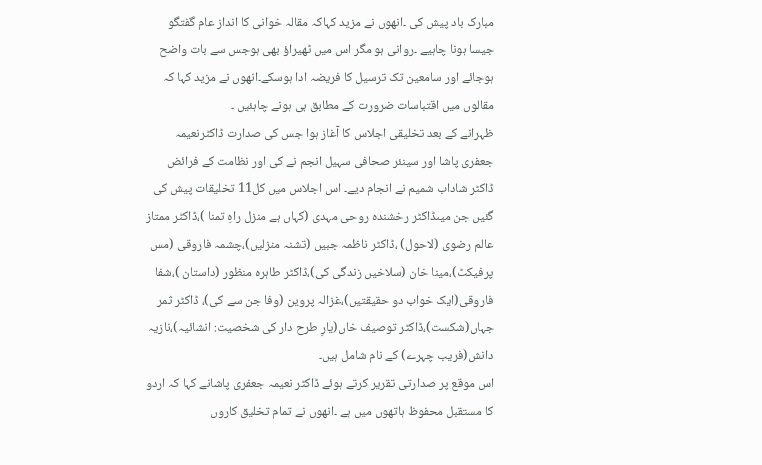مبارک باد پیش کی ۔انھوں نے مزید کہاکہ مقالہ خوانی کا انداز عام گفتگو جیسا ہونا چاہیے ۔روانی ہو مگر اس میں ٹھیراؤ بھی ہوجس سے بات واضح ہوجائے اور سامعین تک ترسیل کا فریضہ ادا ہوسکے۔انھوں نے مزید کہا کہ مقالوں میں اقتباسات ضرورت کے مطابق ہی ہونے چاہئیں ۔
ظہرانے کے بعد تخلیقی اجلاس کا آغاز ہوا جس کی صدارت ڈاکٹرنعیمہ جعفری پاشا اور سینئر صحافی سہیل انجم نے کی اور نظامت کے فرائض ڈاکٹر شاداب شمیم نے انجام دیے۔ اس اجلاس میں کل11 تخلیقات پیش کی گئیں جن میںڈاکٹر رخشندہ روحی مہدی (کہاں ہے منزل راہِ تمنا )،ڈاکٹر ممتاز عالم رضوی (لاحول) ،ڈاکٹر ناظمہ جبیں (تشنہ منزلیں)،چشمہ فاروقی (مس پرفیکٹ)،مینا خان (سلاخیں زندگی کی)،ڈاکٹر طاہرہ منظور (داستان )،شفا فاروقی(ایک خواب دو حقیقتیں)،غزالہ پروین (وفا جن سے کی)، ڈاکٹر ثمر جہاں(شکست)،ڈاکٹر توصیف خاں(یارِ طرح دار کی شخصیت: انشائیہ)،نازیہ دانش(فریب چہرے) کے نام شامل ہیں۔
اس موقع پر صدارتی تقریر کرتے ہوئے ڈاکٹر نعیمہ جعفری پاشانے کہا کہ اردو کا مستقبل محفوظ ہاتھوں میں ہے ۔انھوں نے تمام تخلیق کاروں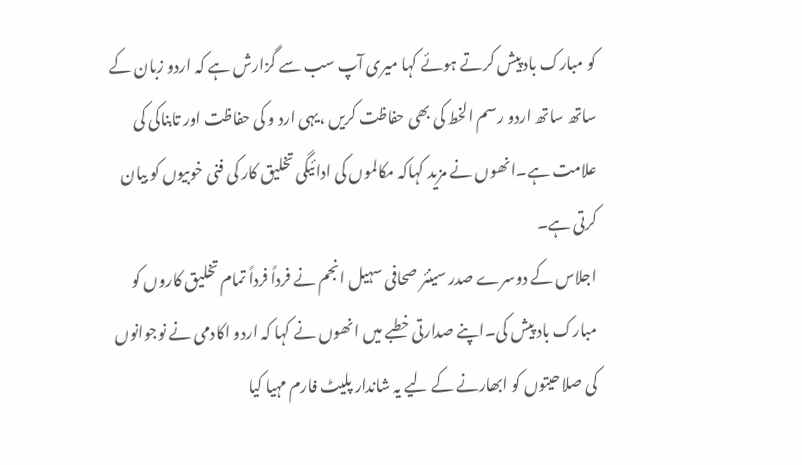کو مبارک باد پیش کرتے ہوئے کہا میری آپ سب سے گزارش ہے کہ اردو زبان کے ساتھ ساتھ اردو رسم الخط کی بھی حفاظت کریں ،یہی ارد و کی حفاظت اور تابناکی کی علامت ہے۔انھوں نے مزید کہاکہ مکالموں کی ادائیگی تخلیق کار کی فنی خوبیوں کو بیان کرتی ہے۔
اجلاس کے دوسرے صدر سینئر صحافی سہیل انجم نے فرداً فرداً تمام تخلیق کاروں کو مبارک باد پیش کی۔اپنے صدارتی خطبے میں انھوں نے کہا کہ اردو اکادمی نے نوجوانوں کی صلاحیتوں کو ابھارنے کے لیے یہ شاندار پلیٹ فارم مہیا کیا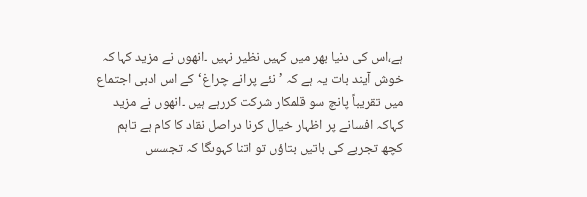ہے،اس کی دنیا بھر میں کہیں نظیر نہیں ۔انھوں نے مزید کہا کہ خوش آیند بات یہ ہے کہ ’نئے پرانے چراغ‘کے اس ادبی اجتماع میں تقریباً پانچ سو قلمکار شرکت کررہے ہیں ۔انھوں نے مزید کہاکہ افسانے پر اظہار خیال کرنا دراصل نقاد کا کام ہے تاہم کچھ تجربے کی باتیں بتاؤں تو اتنا کہوںگا کہ تجسس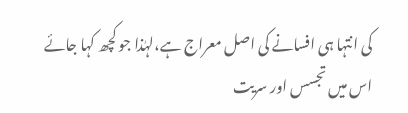کی انتہا ہی افسانے کی اصل معراج ہے،لہٰذا جو کچھ کہا جائے اس میں تجسس اور سریت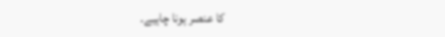کا عنصر ہونا چاہیے۔